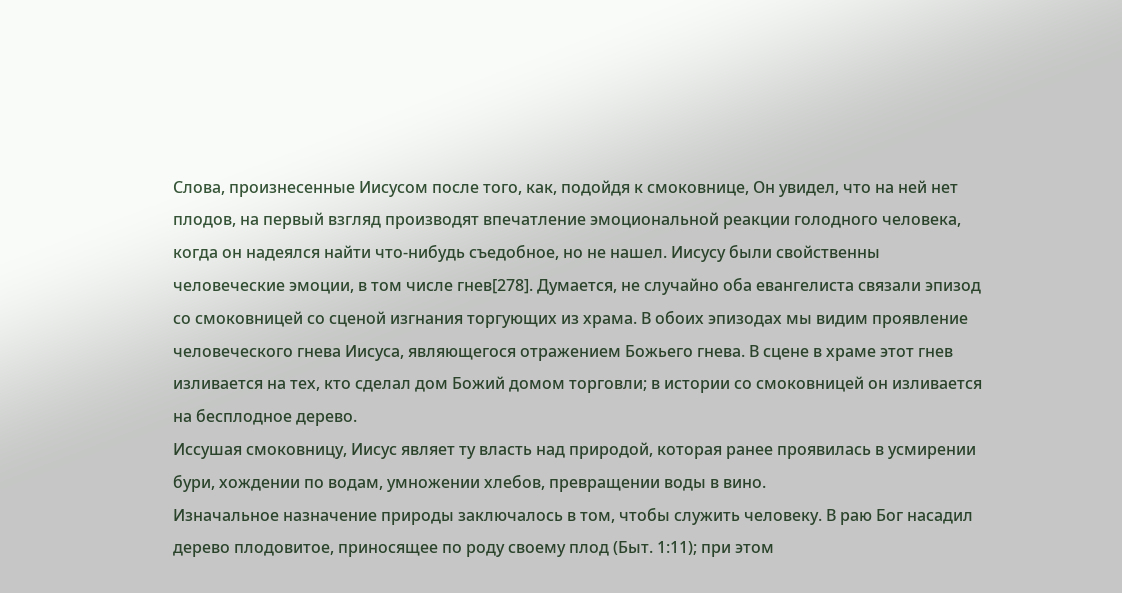Слова, произнесенные Иисусом после того, как, подойдя к смоковнице, Он увидел, что на ней нет плодов, на первый взгляд производят впечатление эмоциональной реакции голодного человека, когда он надеялся найти что-нибудь съедобное, но не нашел. Иисусу были свойственны человеческие эмоции, в том числе гнев[278]. Думается, не случайно оба евангелиста связали эпизод со смоковницей со сценой изгнания торгующих из храма. В обоих эпизодах мы видим проявление человеческого гнева Иисуса, являющегося отражением Божьего гнева. В сцене в храме этот гнев изливается на тех, кто сделал дом Божий домом торговли; в истории со смоковницей он изливается на бесплодное дерево.
Иссушая смоковницу, Иисус являет ту власть над природой, которая ранее проявилась в усмирении бури, хождении по водам, умножении хлебов, превращении воды в вино.
Изначальное назначение природы заключалось в том, чтобы служить человеку. В раю Бог насадил дерево плодовитое, приносящее по роду своему плод (Быт. 1:11); при этом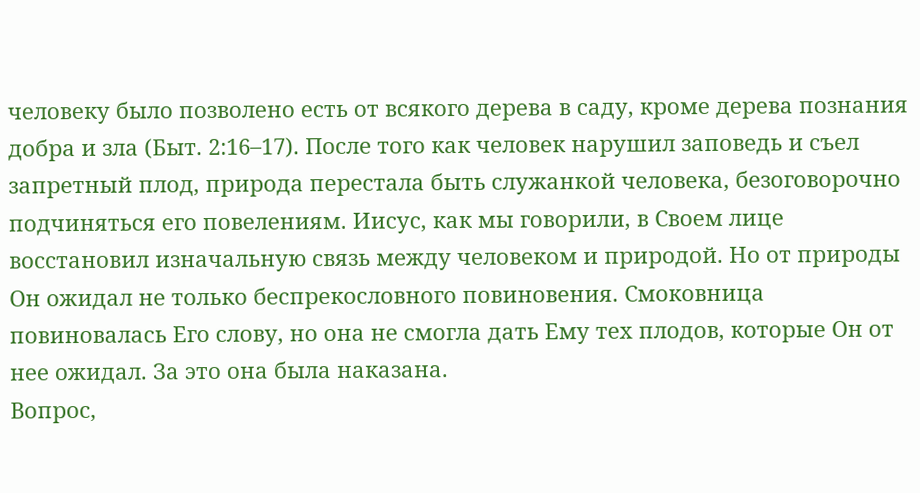человеку было позволено есть от всякого дерева в саду, кроме дерева познания добра и зла (Быт. 2:16–17). После того как человек нарушил заповедь и съел запретный плод, природа перестала быть служанкой человека, безоговорочно подчиняться его повелениям. Иисус, как мы говорили, в Своем лице восстановил изначальную связь между человеком и природой. Но от природы Он ожидал не только беспрекословного повиновения. Смоковница повиновалась Его слову, но она не смогла дать Ему тех плодов, которые Он от нее ожидал. За это она была наказана.
Вопрос,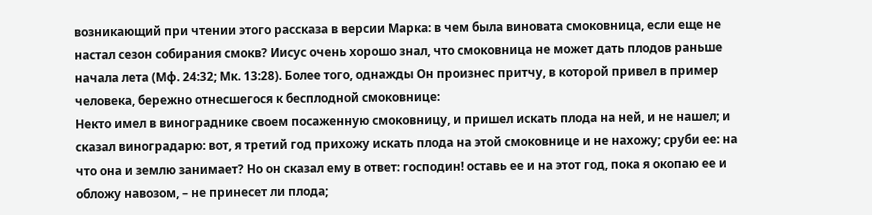возникающий при чтении этого рассказа в версии Марка: в чем была виновата смоковница, если еще не настал сезон собирания смокв? Иисус очень хорошо знал, что смоковница не может дать плодов раньше начала лета (Мф. 24:32; Мк. 13:28). Более того, однажды Он произнес притчу, в которой привел в пример человека, бережно отнесшегося к бесплодной смоковнице:
Некто имел в винограднике своем посаженную смоковницу, и пришел искать плода на ней, и не нашел; и сказал виноградарю: вот, я третий год прихожу искать плода на этой смоковнице и не нахожу; сруби ее: на что она и землю занимает? Но он сказал ему в ответ: господин! оставь ее и на этот год, пока я окопаю ее и обложу навозом, – не принесет ли плода;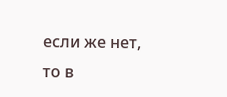если же нет, то в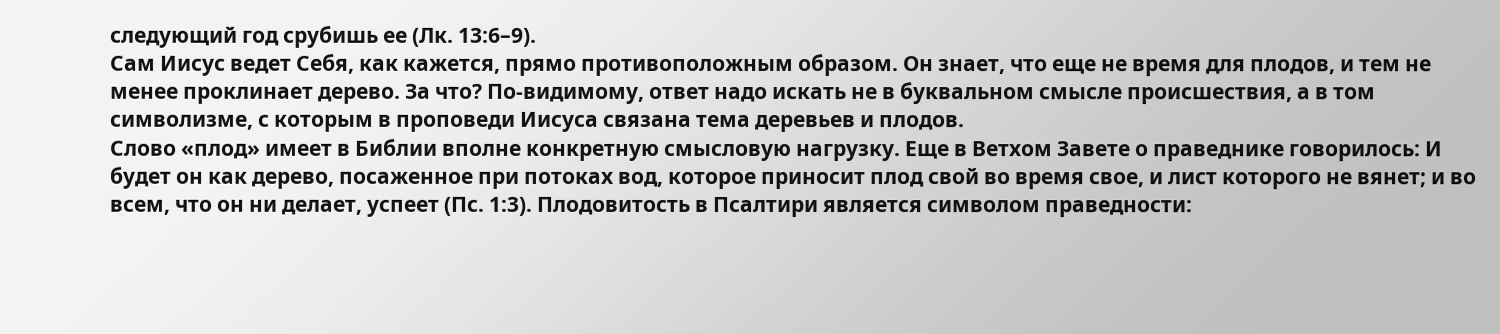следующий год срубишь ее (Лк. 13:6–9).
Сам Иисус ведет Себя, как кажется, прямо противоположным образом. Он знает, что еще не время для плодов, и тем не менее проклинает дерево. За что? По-видимому, ответ надо искать не в буквальном смысле происшествия, а в том символизме, с которым в проповеди Иисуса связана тема деревьев и плодов.
Слово «плод» имеет в Библии вполне конкретную смысловую нагрузку. Еще в Ветхом Завете о праведнике говорилось: И будет он как дерево, посаженное при потоках вод, которое приносит плод свой во время свое, и лист которого не вянет; и во всем, что он ни делает, успеет (Пс. 1:3). Плодовитость в Псалтири является символом праведности: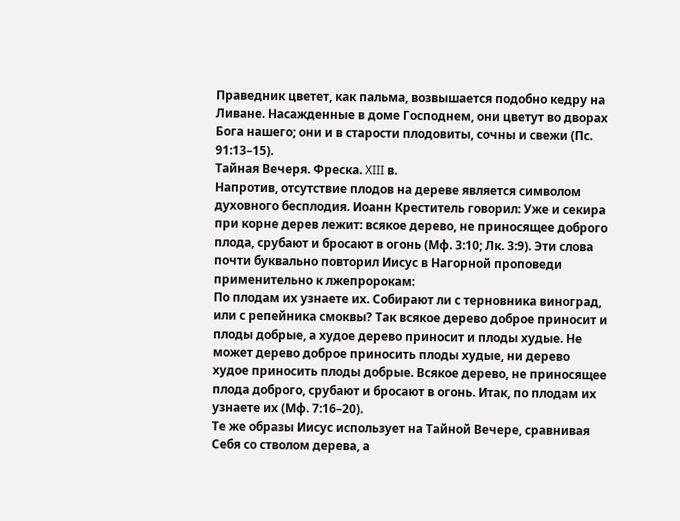Праведник цветет, как пальма, возвышается подобно кедру на Ливане. Насажденные в доме Господнем, они цветут во дворах Бога нашего; они и в старости плодовиты, сочны и свежи (Пс. 91:13–15).
Тайная Вечеря. Фреска. XIII в.
Напротив, отсутствие плодов на дереве является символом духовного бесплодия. Иоанн Креститель говорил: Уже и секира при корне дерев лежит: всякое дерево, не приносящее доброго плода, срубают и бросают в огонь (Мф. 3:10; Лк. 3:9). Эти слова почти буквально повторил Иисус в Нагорной проповеди применительно к лжепророкам:
По плодам их узнаете их. Собирают ли с терновника виноград, или с репейника смоквы? Так всякое дерево доброе приносит и плоды добрые, а худое дерево приносит и плоды худые. Не может дерево доброе приносить плоды худые, ни дерево худое приносить плоды добрые. Всякое дерево, не приносящее плода доброго, срубают и бросают в огонь. Итак, по плодам их узнаете их (Мф. 7:16–20).
Те же образы Иисус использует на Тайной Вечере, сравнивая Себя со стволом дерева, а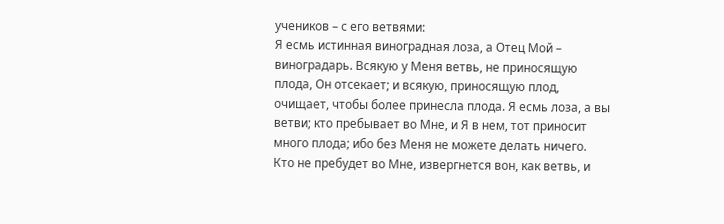учеников – с его ветвями:
Я есмь истинная виноградная лоза, а Отец Мой – виноградарь. Всякую у Меня ветвь, не приносящую плода, Он отсекает; и всякую, приносящую плод, очищает, чтобы более принесла плода. Я есмь лоза, а вы ветви; кто пребывает во Мне, и Я в нем, тот приносит много плода; ибо без Меня не можете делать ничего. Кто не пребудет во Мне, извергнется вон, как ветвь, и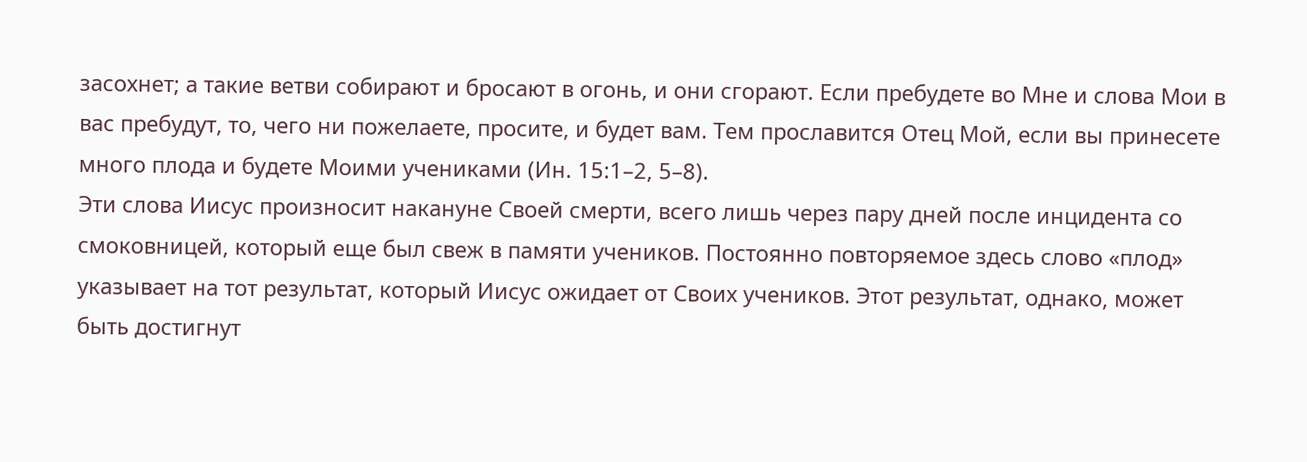засохнет; а такие ветви собирают и бросают в огонь, и они сгорают. Если пребудете во Мне и слова Мои в вас пребудут, то, чего ни пожелаете, просите, и будет вам. Тем прославится Отец Мой, если вы принесете много плода и будете Моими учениками (Ин. 15:1–2, 5–8).
Эти слова Иисус произносит накануне Своей смерти, всего лишь через пару дней после инцидента со смоковницей, который еще был свеж в памяти учеников. Постоянно повторяемое здесь слово «плод» указывает на тот результат, который Иисус ожидает от Своих учеников. Этот результат, однако, может быть достигнут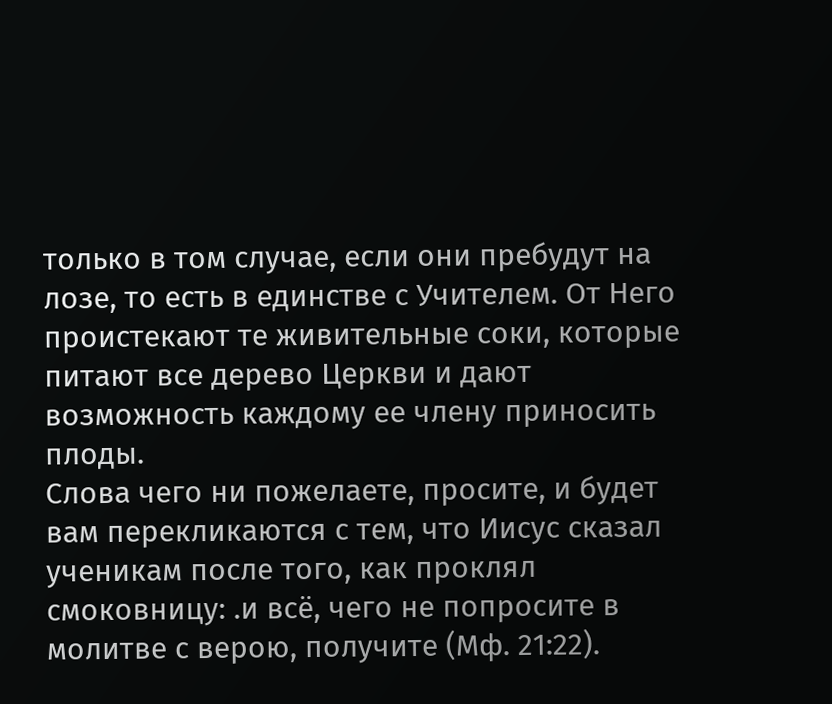только в том случае, если они пребудут на лозе, то есть в единстве с Учителем. От Него проистекают те живительные соки, которые питают все дерево Церкви и дают возможность каждому ее члену приносить плоды.
Слова чего ни пожелаете, просите, и будет вам перекликаются с тем, что Иисус сказал ученикам после того, как проклял смоковницу: .и всё, чего не попросите в молитве с верою, получите (Мф. 21:22).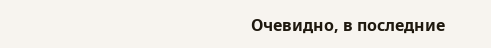Очевидно, в последние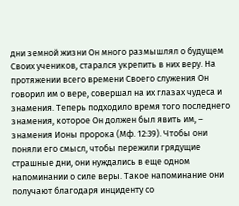дни земной жизни Он много размышлял о будущем Своих учеников, старался укрепить в них веру. На протяжении всего времени Своего служения Он говорил им о вере, совершал на их глазах чудеса и знамения. Теперь подходило время того последнего знамения, которое Он должен был явить им, – знамения Ионы пророка (Мф. 12:39). Чтобы они поняли его смысл, чтобы пережили грядущие страшные дни, они нуждались в еще одном напоминании о силе веры. Такое напоминание они получают благодаря инциденту со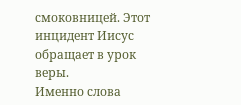смоковницей. Этот инцидент Иисус обращает в урок веры.
Именно слова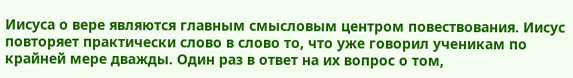Иисуса о вере являются главным смысловым центром повествования. Иисус повторяет практически слово в слово то, что уже говорил ученикам по крайней мере дважды. Один раз в ответ на их вопрос о том,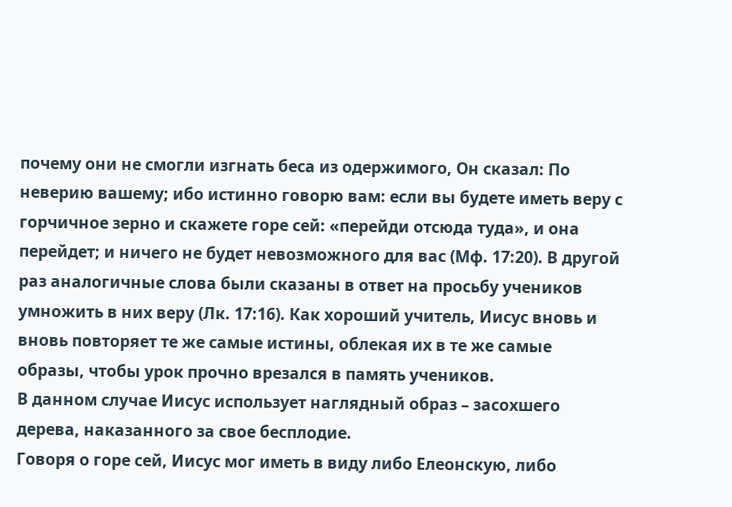почему они не смогли изгнать беса из одержимого, Он сказал: По неверию вашему; ибо истинно говорю вам: если вы будете иметь веру с горчичное зерно и скажете горе сей: «перейди отсюда туда», и она перейдет; и ничего не будет невозможного для вас (Мф. 17:20). В другой раз аналогичные слова были сказаны в ответ на просьбу учеников умножить в них веру (Лк. 17:16). Как хороший учитель, Иисус вновь и вновь повторяет те же самые истины, облекая их в те же самые образы, чтобы урок прочно врезался в память учеников.
В данном случае Иисус использует наглядный образ – засохшего дерева, наказанного за свое бесплодие.
Говоря о горе сей, Иисус мог иметь в виду либо Елеонскую, либо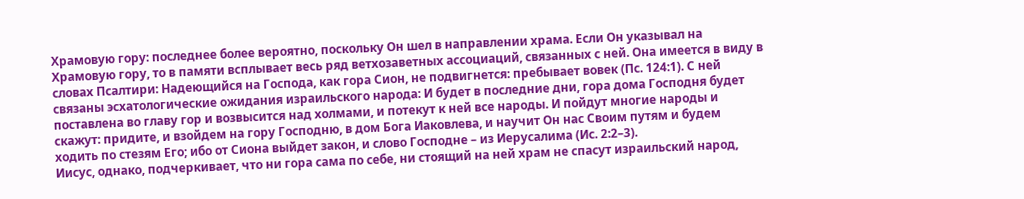Храмовую гору: последнее более вероятно, поскольку Он шел в направлении храма. Если Он указывал на Храмовую гору, то в памяти всплывает весь ряд ветхозаветных ассоциаций, связанных с ней. Она имеется в виду в словах Псалтири: Надеющийся на Господа, как гора Сион, не подвигнется: пребывает вовек (Пс. 124:1). С ней связаны эсхатологические ожидания израильского народа: И будет в последние дни, гора дома Господня будет поставлена во главу гор и возвысится над холмами, и потекут к ней все народы. И пойдут многие народы и скажут: придите, и взойдем на гору Господню, в дом Бога Иаковлева, и научит Он нас Своим путям и будем ходить по стезям Его; ибо от Сиона выйдет закон, и слово Господне – из Иерусалима (Ис. 2:2–3).
Иисус, однако, подчеркивает, что ни гора сама по себе, ни стоящий на ней храм не спасут израильский народ,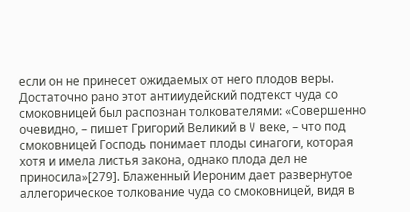если он не принесет ожидаемых от него плодов веры. Достаточно рано этот антииудейский подтекст чуда со смоковницей был распознан толкователями: «Совершенно очевидно, – пишет Григорий Великий в V веке, – что под смоковницей Господь понимает плоды синагоги, которая хотя и имела листья закона, однако плода дел не приносила»[279]. Блаженный Иероним дает развернутое аллегорическое толкование чуда со смоковницей, видя в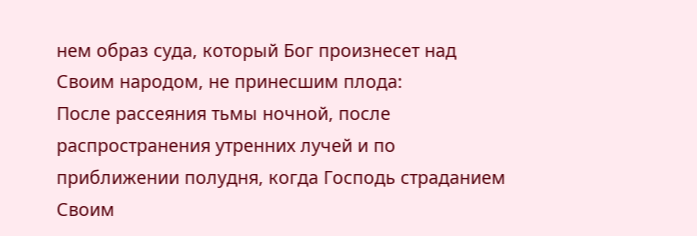нем образ суда, который Бог произнесет над Своим народом, не принесшим плода:
После рассеяния тьмы ночной, после распространения утренних лучей и по приближении полудня, когда Господь страданием Своим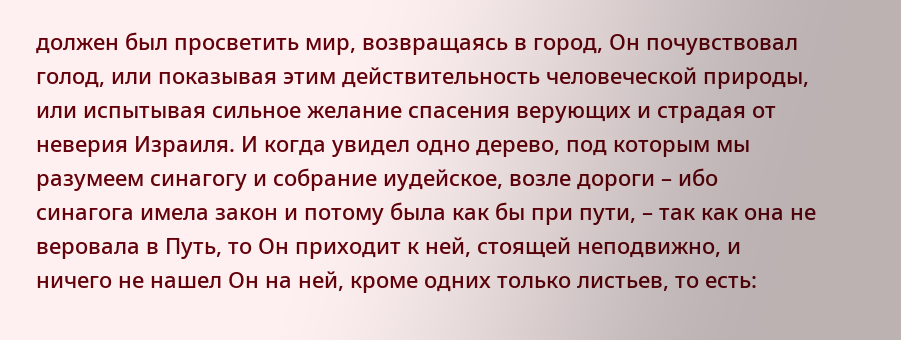должен был просветить мир, возвращаясь в город, Он почувствовал голод, или показывая этим действительность человеческой природы, или испытывая сильное желание спасения верующих и страдая от неверия Израиля. И когда увидел одно дерево, под которым мы разумеем синагогу и собрание иудейское, возле дороги – ибо синагога имела закон и потому была как бы при пути, – так как она не веровала в Путь, то Он приходит к ней, стоящей неподвижно, и ничего не нашел Он на ней, кроме одних только листьев, то есть: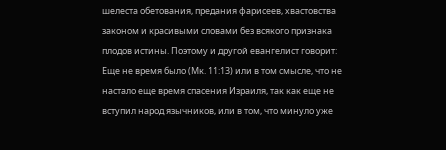шелеста обетования, предания фарисеев, хвастовства законом и красивыми словами без всякого признака плодов истины. Поэтому и другой евангелист говорит: Еще не время было (Мк. 11:13) или в том смысле, что не настало еще время спасения Израиля, так как еще не вступил народ язычников, или в том, что минуло уже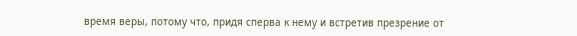время веры, потому что, придя сперва к нему и встретив презрение от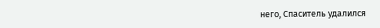него, Спаситель удалился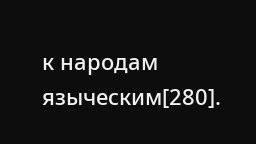к народам языческим[280].